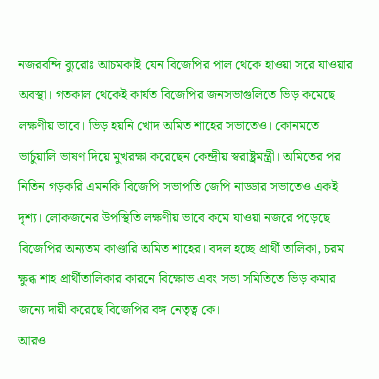নজরবন্দি ব্যুরোঃ আচমকাই যেন বিজেপির পাল থেকে হাওয়া সরে যাওয়ার অবস্থা। গতকাল থেকেই কার্যত বিজেপির জনসভাগুলিতে ভিড় কমেছে লক্ষণীয় ভাবে। ভিড় হয়নি খোদ অমিত শাহের সভাতেও। কোনমতে ভার্চুয়ালি ভাষণ দিয়ে মুখরক্ষা করেছেন কেন্দ্রীয় স্বরাষ্ট্রমন্ত্রী। অমিতের পর নিতিন গড়করি এমনকি বিজেপি সভাপতি জেপি নাড্ডার সভাতেও একই দৃশ্য। লোকজনের উপস্থিতি লক্ষণীয় ভাবে কমে যাওয়া নজরে পড়েছে বিজেপির অন্যতম কাণ্ডারি অমিত শাহের। বদল হচ্ছে প্রার্থী তালিকা, চরম ক্ষুব্ধ শাহ প্রার্থীতালিকার কারনে বিক্ষোভ এবং সভা সমিতিতে ভিড় কমার জন্যে দায়ী করেছে বিজেপির বঙ্গ নেতৃত্ব কে।
আরও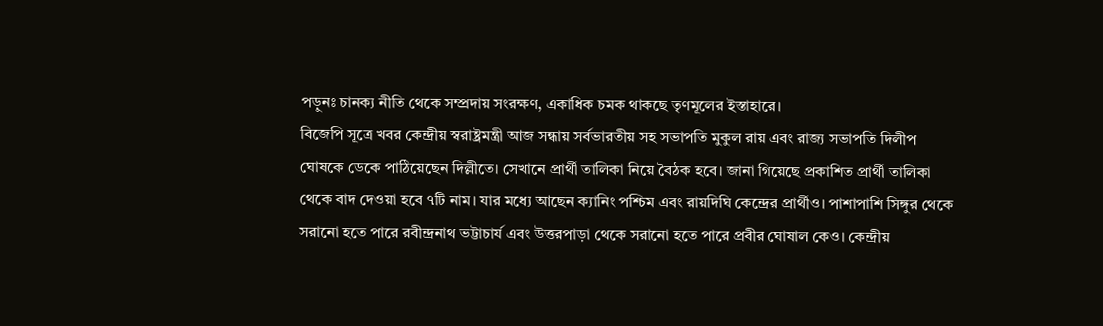পড়ুনঃ চানক্য নীতি থেকে সম্প্রদায় সংরক্ষণ, একাধিক চমক থাকছে তৃণমূলের ইস্তাহারে।
বিজেপি সূত্রে খবর কেন্দ্রীয় স্বরাষ্ট্রমন্ত্রী আজ সন্ধায় সর্বভারতীয় সহ সভাপতি মুকুল রায় এবং রাজ্য সভাপতি দিলীপ ঘোষকে ডেকে পাঠিয়েছেন দিল্লীতে। সেখানে প্রার্থী তালিকা নিয়ে বৈঠক হবে। জানা গিয়েছে প্রকাশিত প্রার্থী তালিকা থেকে বাদ দেওয়া হবে ৭টি নাম। যার মধ্যে আছেন ক্যানিং পশ্চিম এবং রায়দিঘি কেন্দ্রের প্রার্থীও। পাশাপাশি সিঙ্গুর থেকে সরানো হতে পারে রবীন্দ্রনাথ ভট্টাচার্য এবং উত্তরপাড়া থেকে সরানো হতে পারে প্রবীর ঘোষাল কেও। কেন্দ্রীয়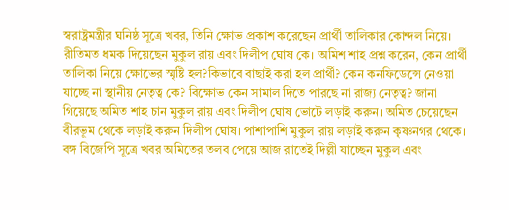স্বরাষ্ট্রমন্ত্রীর ঘনিষ্ঠ সূত্রে খবর, তিনি ক্ষোভ প্রকাশ করেছেন প্রার্থী তালিকার কোন্দল নিয়ে।
রীতিমত ধমক দিয়েছেন মুকুল রায় এবং দিলীপ ঘোষ কে। অমিশ শাহ প্রশ্ন করেন, কেন প্রার্থী তালিকা নিয়ে ক্ষোভের স্মৃষ্টি হল?কিভাবে বাছাই করা হল প্রার্থী? কেন কনফিডেন্সে নেওয়া যাচ্ছে না স্থানীয় নেতৃত্ব কে? বিক্ষোভ কেন সামাল দিতে পারছে না রাজ্য নেতৃত্ব? জানা গিয়েছে অমিত শাহ চান মুকুল রায় এবং দিলীপ ঘোষ ভোটে লড়াই করুন। অমিত চেয়েছেন বীরভূম থেকে লড়াই করুন দিলীপ ঘোষ। পাশাপাশি মুকুল রায় লড়াই করুন কৃষ্ণনগর থেকে।
বঙ্গ বিজেপি সূত্রে খবর অমিতের তলব পেয়ে আজ রাতেই দিল্লী যাচ্ছেন মুকুল এবং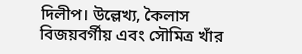দিলীপ। উল্লেখ্য, কৈলাস বিজয়বর্গীয় এবং সৌমিত্র খাঁর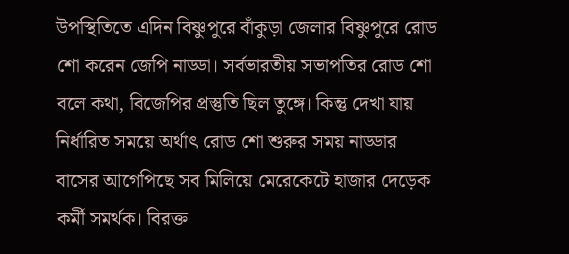উপস্থিতিতে এদিন বিষ্ণুপুরে বাঁকুড়া জেলার বিষ্ণুপুরে রোড শো করেন জেপি নাড্ডা। সর্বভারতীয় সভাপতির রোড শো বলে কথা, বিজেপির প্রস্তুতি ছিল তুঙ্গে। কিন্তু দেখা যায় নির্ধারিত সময়ে অর্থাৎ রোড শো শুরুর সময় নাড্ডার বাসের আগেপিছে সব মিলিয়ে মেরেকেটে হাজার দেড়েক কর্মী সমর্থক। বিরক্ত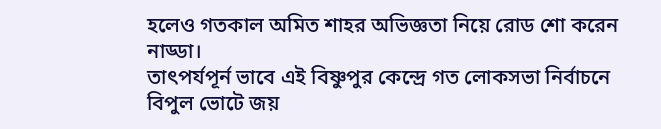হলেও গতকাল অমিত শাহর অভিজ্ঞতা নিয়ে রোড শো করেন নাড্ডা।
তাৎপর্যপূর্ন ভাবে এই বিষ্ণুপুর কেন্দ্রে গত লোকসভা নির্বাচনে বিপুল ভোটে জয়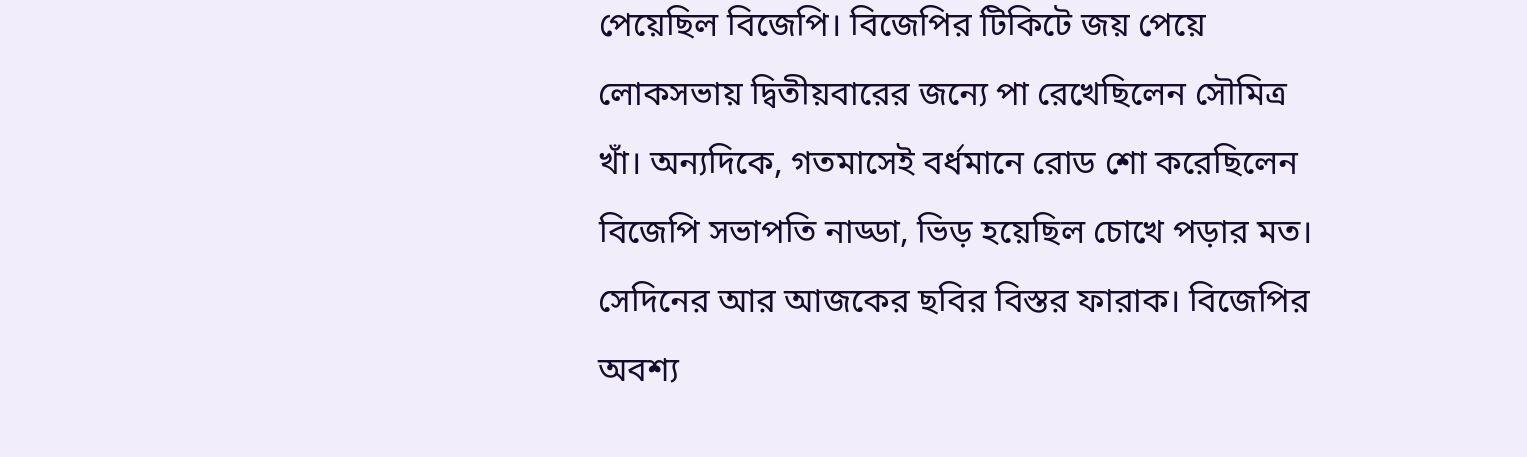পেয়েছিল বিজেপি। বিজেপির টিকিটে জয় পেয়ে লোকসভায় দ্বিতীয়বারের জন্যে পা রেখেছিলেন সৌমিত্র খাঁ। অন্যদিকে, গতমাসেই বর্ধমানে রোড শো করেছিলেন বিজেপি সভাপতি নাড্ডা, ভিড় হয়েছিল চোখে পড়ার মত। সেদিনের আর আজকের ছবির বিস্তর ফারাক। বিজেপির অবশ্য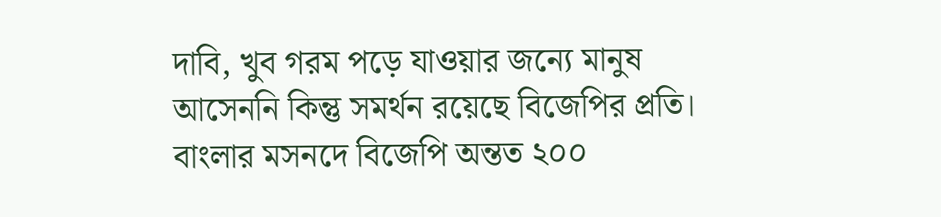দাবি, খুব গরম পড়ে যাওয়ার জন্যে মানুষ আসেননি কিন্তু সমর্থন রয়েছে বিজেপির প্রতি। বাংলার মসনদে বিজেপি অন্তত ২০০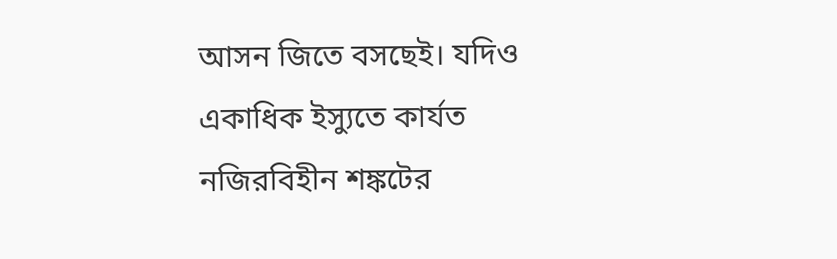আসন জিতে বসছেই। যদিও একাধিক ইস্যুতে কার্যত নজিরবিহীন শঙ্কটের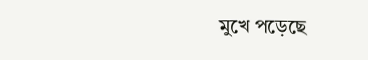মুখে পড়েছে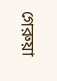গেরুয়া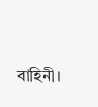বাহিনী।